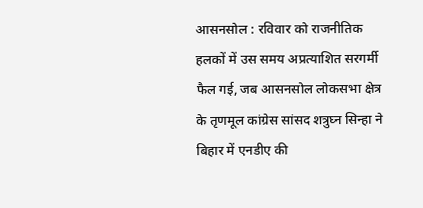आसनसोल : रविवार को राजनीतिक हलकों में उस समय अप्रत्याशित सरगर्मी फैल गई, जब आसनसोल लोकसभा क्षेत्र के तृणमूल कांग्रेस सांसद शत्रुघ्न सिन्हा ने बिहार में एनडीए की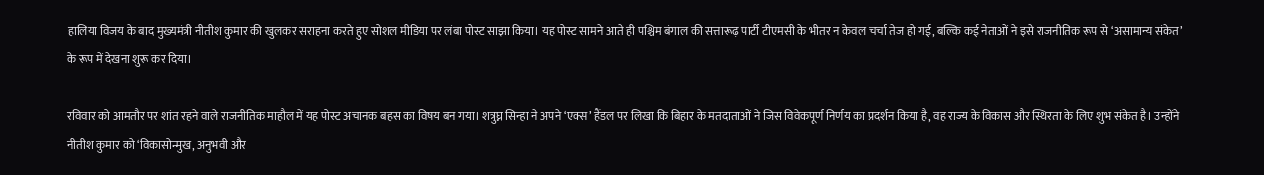हालिया विजय के बाद मुख्यमंत्री नीतीश कुमार की खुलकर सराहना करते हुए सोशल मीडिया पर लंबा पोस्ट साझा किया। यह पोस्ट सामने आते ही पश्चिम बंगाल की सत्तारूढ़ पार्टी टीएमसी के भीतर न केवल चर्चा तेज हो गई, बल्कि कई नेताओं ने इसे राजनीतिक रूप से ‘असामान्य संकेत’ के रूप में देखना शुरू कर दिया।

रविवार को आमतौर पर शांत रहने वाले राजनीतिक माहौल में यह पोस्ट अचानक बहस का विषय बन गया। शत्रुघ्न सिन्हा ने अपने ‘एक्स’ हैंडल पर लिखा कि बिहार के मतदाताओं ने जिस विवेकपूर्ण निर्णय का प्रदर्शन किया है, वह राज्य के विकास और स्थिरता के लिए शुभ संकेत है। उन्होंने नीतीश कुमार को ‘विकासोन्मुख, अनुभवी और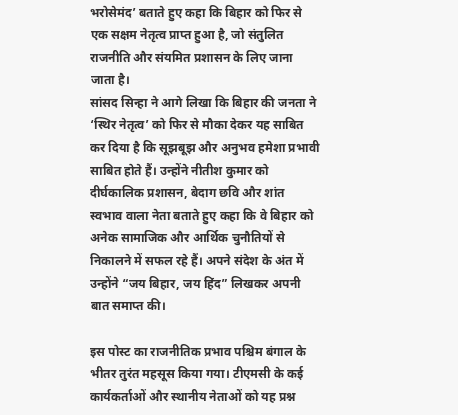भरोसेमंद’ बताते हुए कहा कि बिहार को फिर से एक सक्षम नेतृत्व प्राप्त हुआ है, जो संतुलित राजनीति और संयमित प्रशासन के लिए जाना जाता है।
सांसद सिन्हा ने आगे लिखा कि बिहार की जनता ने ‘स्थिर नेतृत्व’ को फिर से मौका देकर यह साबित कर दिया है कि सूझबूझ और अनुभव हमेशा प्रभावी साबित होते हैं। उन्होंने नीतीश कुमार को दीर्घकालिक प्रशासन, बेदाग छवि और शांत स्वभाव वाला नेता बताते हुए कहा कि वे बिहार को अनेक सामाजिक और आर्थिक चुनौतियों से निकालने में सफल रहे हैं। अपने संदेश के अंत में उन्होंने “जय बिहार, जय हिंद” लिखकर अपनी बात समाप्त की।

इस पोस्ट का राजनीतिक प्रभाव पश्चिम बंगाल के भीतर तुरंत महसूस किया गया। टीएमसी के कई कार्यकर्ताओं और स्थानीय नेताओं को यह प्रश्न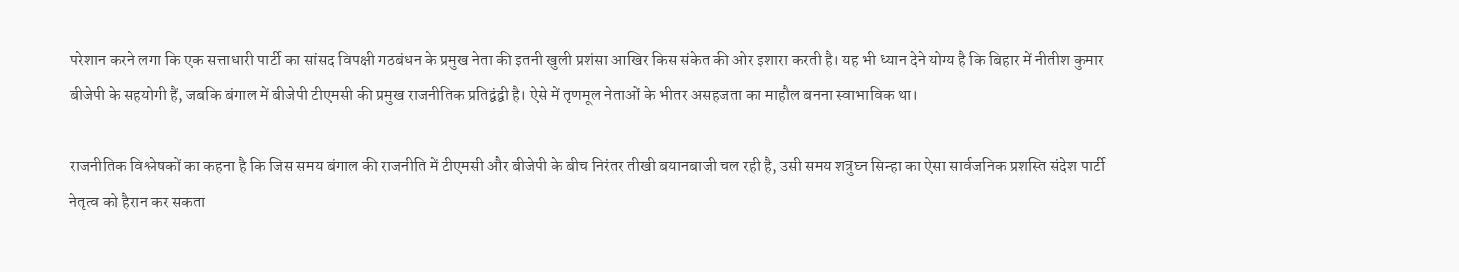परेशान करने लगा कि एक सत्ताधारी पार्टी का सांसद विपक्षी गठबंधन के प्रमुख नेता की इतनी खुली प्रशंसा आखिर किस संकेत की ओर इशारा करती है। यह भी ध्यान देने योग्य है कि बिहार में नीतीश कुमार बीजेपी के सहयोगी हैं, जबकि बंगाल में बीजेपी टीएमसी की प्रमुख राजनीतिक प्रतिद्वंद्वी है। ऐसे में तृणमूल नेताओं के भीतर असहजता का माहौल बनना स्वाभाविक था।

राजनीतिक विश्लेषकों का कहना है कि जिस समय बंगाल की राजनीति में टीएमसी और बीजेपी के बीच निरंतर तीखी बयानबाजी चल रही है, उसी समय शत्रुघ्न सिन्हा का ऐसा सार्वजनिक प्रशस्ति संदेश पार्टी नेतृत्व को हैरान कर सकता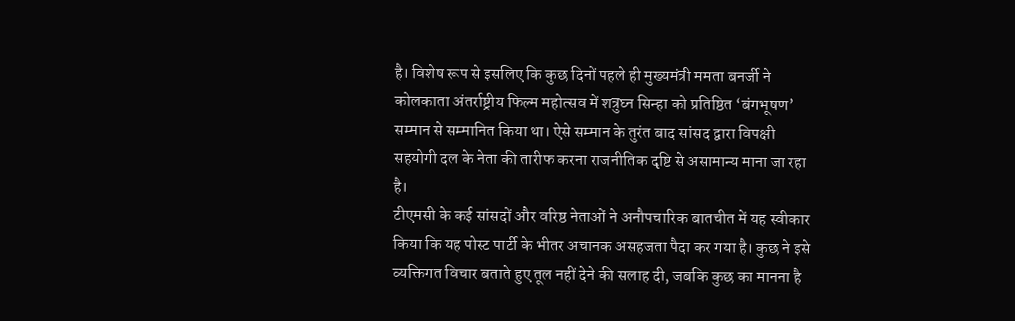है। विशेष रूप से इसलिए कि कुछ दिनों पहले ही मुख्यमंत्री ममता बनर्जी ने कोलकाता अंतर्राष्ट्रीय फिल्म महोत्सव में शत्रुघ्न सिन्हा को प्रतिष्ठित ‘बंगभूषण’ सम्मान से सम्मानित किया था। ऐसे सम्मान के तुरंत बाद सांसद द्वारा विपक्षी सहयोगी दल के नेता की तारीफ करना राजनीतिक दृष्टि से असामान्य माना जा रहा है।
टीएमसी के कई सांसदों और वरिष्ठ नेताओं ने अनौपचारिक बातचीत में यह स्वीकार किया कि यह पोस्ट पार्टी के भीतर अचानक असहजता पैदा कर गया है। कुछ ने इसे व्यक्तिगत विचार बताते हुए तूल नहीं देने की सलाह दी, जबकि कुछ का मानना है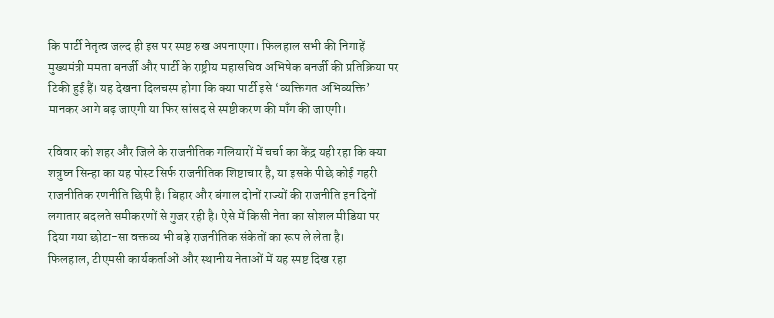कि पार्टी नेतृत्व जल्द ही इस पर स्पष्ट रुख अपनाएगा। फिलहाल सभी की निगाहें मुख्यमंत्री ममता बनर्जी और पार्टी के राष्ट्रीय महासचिव अभिषेक बनर्जी की प्रतिक्रिया पर टिकी हुई हैं। यह देखना दिलचस्प होगा कि क्या पार्टी इसे ‘व्यक्तिगत अभिव्यक्ति’ मानकर आगे बढ़ जाएगी या फिर सांसद से स्पष्टीकरण की माँग की जाएगी।

रविवार को शहर और जिले के राजनीतिक गलियारों में चर्चा का केंद्र यही रहा कि क्या शत्रुघ्न सिन्हा का यह पोस्ट सिर्फ राजनीतिक शिष्टाचार है, या इसके पीछे कोई गहरी राजनीतिक रणनीति छिपी है। बिहार और बंगाल दोनों राज्यों की राजनीति इन दिनों लगातार बदलते समीकरणों से गुजर रही है। ऐसे में किसी नेता का सोशल मीडिया पर दिया गया छोटा-सा वक्तव्य भी बड़े राजनीतिक संकेतों का रूप ले लेता है।
फिलहाल, टीएमसी कार्यकर्ताओं और स्थानीय नेताओं में यह स्पष्ट दिख रहा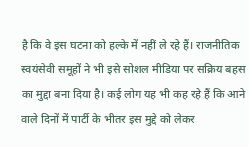है कि वे इस घटना को हल्के में नहीं ले रहे हैं। राजनीतिक स्वयंसेवी समूहों ने भी इसे सोशल मीडिया पर सक्रिय बहस का मुद्दा बना दिया है। कई लोग यह भी कह रहे हैं कि आने वाले दिनों में पार्टी के भीतर इस मुद्दे को लेकर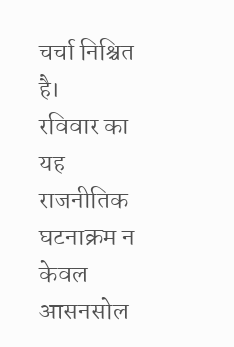चर्चा निश्चित है।
रविवार का यह राजनीतिक घटनाक्रम न केवल आसनसोल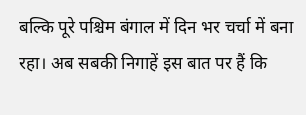बल्कि पूरे पश्चिम बंगाल में दिन भर चर्चा में बना रहा। अब सबकी निगाहें इस बात पर हैं कि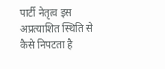पार्टी नेतृत्व इस अप्रत्याशित स्थिति से कैसे निपटता है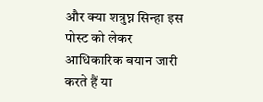और क्या शत्रुघ्न सिन्हा इस पोस्ट को लेकर आधिकारिक बयान जारी करते हैं या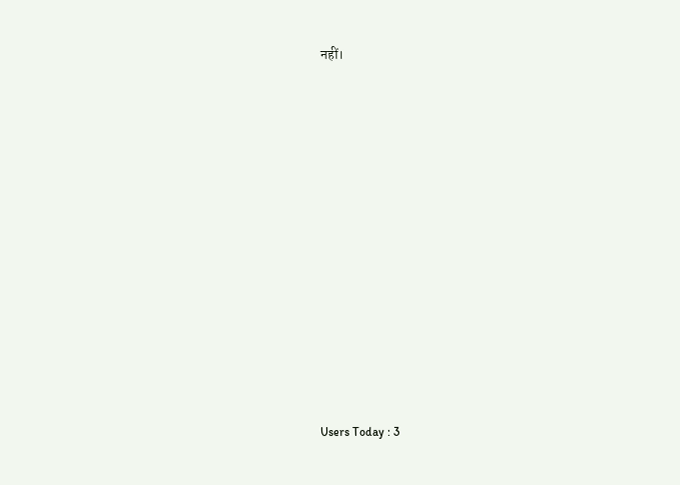नहीं।














Users Today : 3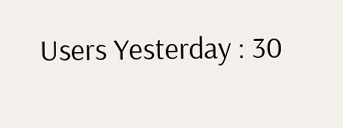Users Yesterday : 30